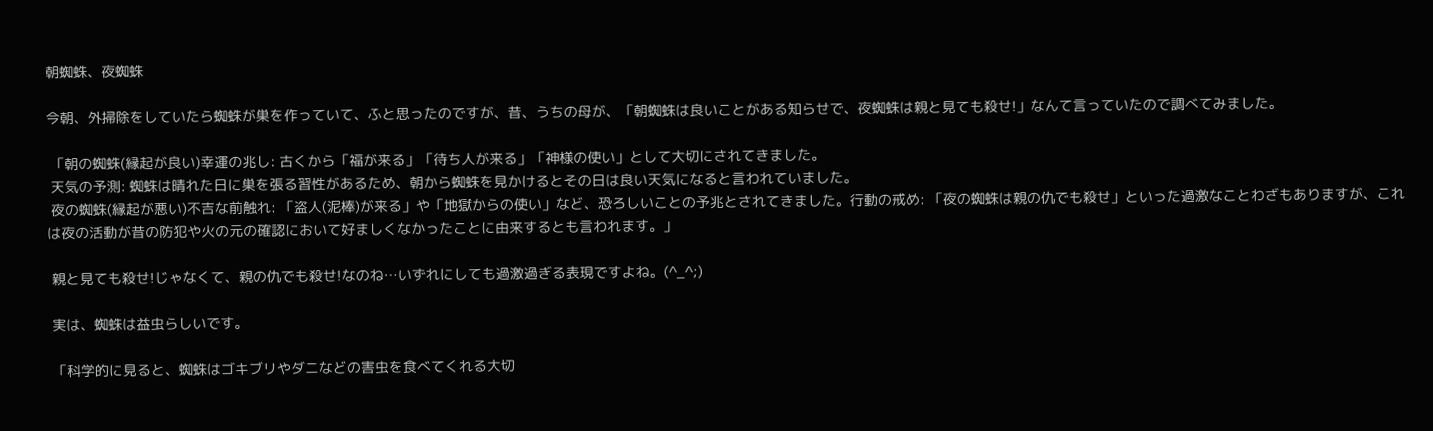朝蜘蛛、夜蜘蛛

今朝、外掃除をしていたら蜘蛛が巣を作っていて、ふと思ったのですが、昔、うちの母が、「朝蜘蛛は良いことがある知らせで、夜蜘蛛は親と見ても殺せ!」なんて言っていたので調べてみました。

 「朝の蜘蛛(縁起が良い)幸運の兆し: 古くから「福が来る」「待ち人が来る」「神様の使い」として大切にされてきました。
 天気の予測: 蜘蛛は晴れた日に巣を張る習性があるため、朝から蜘蛛を見かけるとその日は良い天気になると言われていました。
 夜の蜘蛛(縁起が悪い)不吉な前触れ: 「盗人(泥棒)が来る」や「地獄からの使い」など、恐ろしいことの予兆とされてきました。行動の戒め: 「夜の蜘蛛は親の仇でも殺せ」といった過激なことわざもありますが、これは夜の活動が昔の防犯や火の元の確認において好ましくなかったことに由来するとも言われます。」

 親と見ても殺せ!じゃなくて、親の仇でも殺せ!なのね…いずれにしても過激過ぎる表現ですよね。(^_^;)

 実は、蜘蛛は益虫らしいです。

 「科学的に見ると、蜘蛛はゴキブリやダニなどの害虫を食べてくれる大切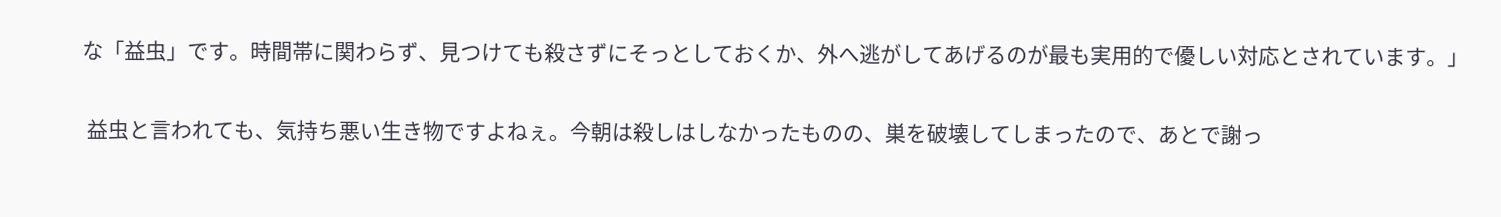な「益虫」です。時間帯に関わらず、見つけても殺さずにそっとしておくか、外へ逃がしてあげるのが最も実用的で優しい対応とされています。」

 益虫と言われても、気持ち悪い生き物ですよねぇ。今朝は殺しはしなかったものの、巣を破壊してしまったので、あとで謝っ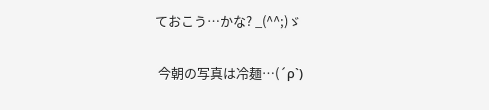ておこう…かな? _(^^;)ゞ

 今朝の写真は冷麺…(´ρ`)